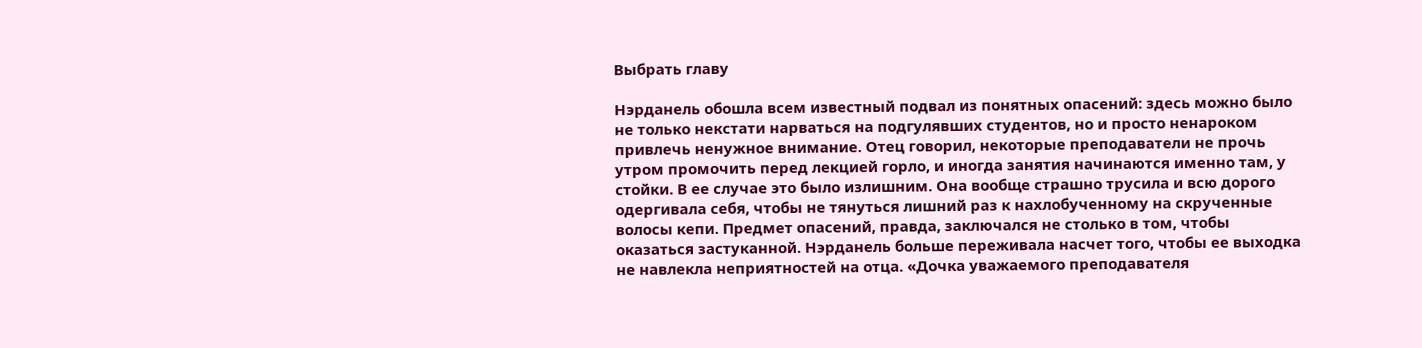Выбрать главу

Нэрданель обошла всем известный подвал из понятных опасений: здесь можно было не только некстати нарваться на подгулявших студентов, но и просто ненароком привлечь ненужное внимание. Отец говорил, некоторые преподаватели не прочь утром промочить перед лекцией горло, и иногда занятия начинаются именно там, у стойки. В ее случае это было излишним. Она вообще страшно трусила и всю дорого одергивала себя, чтобы не тянуться лишний раз к нахлобученному на скрученные волосы кепи. Предмет опасений, правда, заключался не столько в том, чтобы оказаться застуканной. Нэрданель больше переживала насчет того, чтобы ее выходка не навлекла неприятностей на отца. «Дочка уважаемого преподавателя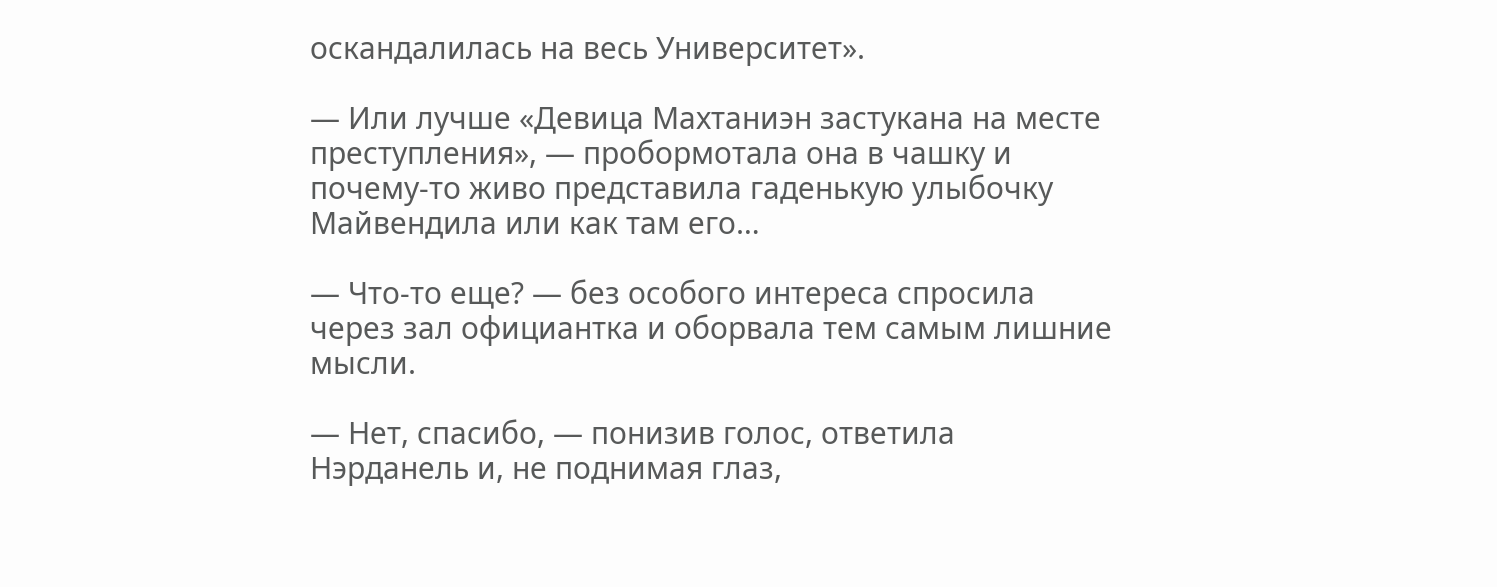оскандалилась на весь Университет».

— Или лучше «Девица Махтаниэн застукана на месте преступления», — пробормотала она в чашку и почему-то живо представила гаденькую улыбочку Майвендила или как там его…

— Что-то еще? — без особого интереса спросила через зал официантка и оборвала тем самым лишние мысли.

— Нет, спасибо, — понизив голос, ответила Нэрданель и, не поднимая глаз,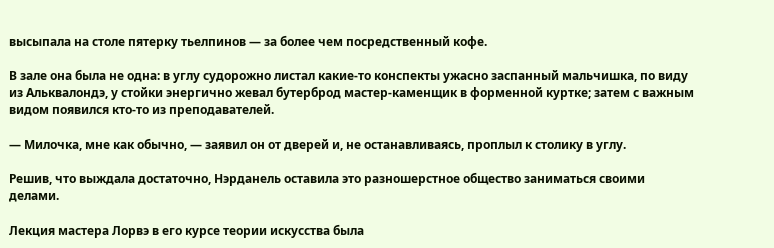высыпала на столе пятерку тьелпинов — за более чем посредственный кофе.

В зале она была не одна: в углу судорожно листал какие-то конспекты ужасно заспанный мальчишка, по виду из Альквалондэ, у стойки энергично жевал бутерброд мастер-каменщик в форменной куртке; затем с важным видом появился кто-то из преподавателей.

— Милочка, мне как обычно, — заявил он от дверей и, не останавливаясь, проплыл к столику в углу.

Решив, что выждала достаточно, Нэрданель оставила это разношерстное общество заниматься своими делами.

Лекция мастера Лорвэ в его курсе теории искусства была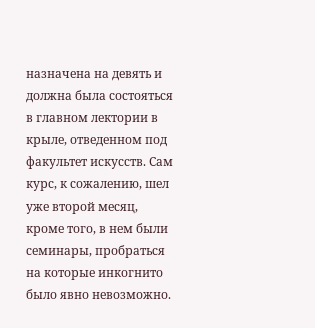назначена на девять и должна была состояться в главном лектории в крыле, отведенном под факультет искусств. Сам курс, к сожалению, шел уже второй месяц, кроме того, в нем были семинары, пробраться на которые инкогнито было явно невозможно.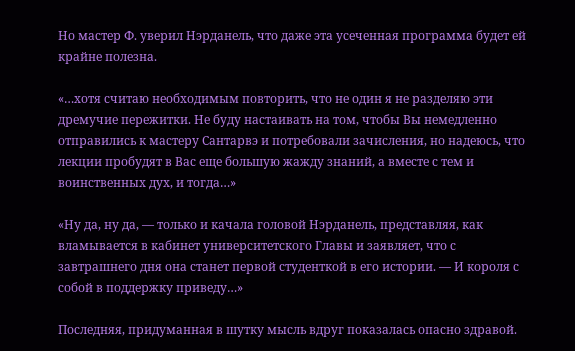Но мастер Ф. уверил Нэрданель, что даже эта усеченная программа будет ей крайне полезна.

«…хотя считаю необходимым повторить, что не один я не разделяю эти дремучие пережитки. Не буду настаивать на том, чтобы Вы немедленно отправились к мастеру Сантарвэ и потребовали зачисления, но надеюсь, что лекции пробудят в Вас еще большую жажду знаний, а вместе с тем и воинственных дух, и тогда…»

«Ну да, ну да, — только и качала головой Нэрданель, представляя, как вламывается в кабинет университетского Главы и заявляет, что с завтрашнего дня она станет первой студенткой в его истории. — И короля с собой в поддержку приведу…»

Последняя, придуманная в шутку мысль вдруг показалась опасно здравой.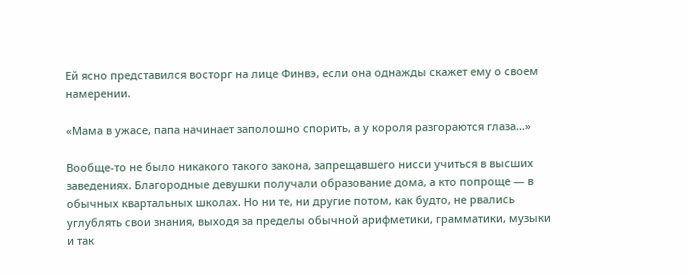Ей ясно представился восторг на лице Финвэ, если она однажды скажет ему о своем намерении.

«Мама в ужасе, папа начинает заполошно спорить, а у короля разгораются глаза…»

Вообще-то не было никакого такого закона, запрещавшего нисси учиться в высших заведениях. Благородные девушки получали образование дома, а кто попроще — в обычных квартальных школах. Но ни те, ни другие потом, как будто, не рвались углублять свои знания, выходя за пределы обычной арифметики, грамматики, музыки и так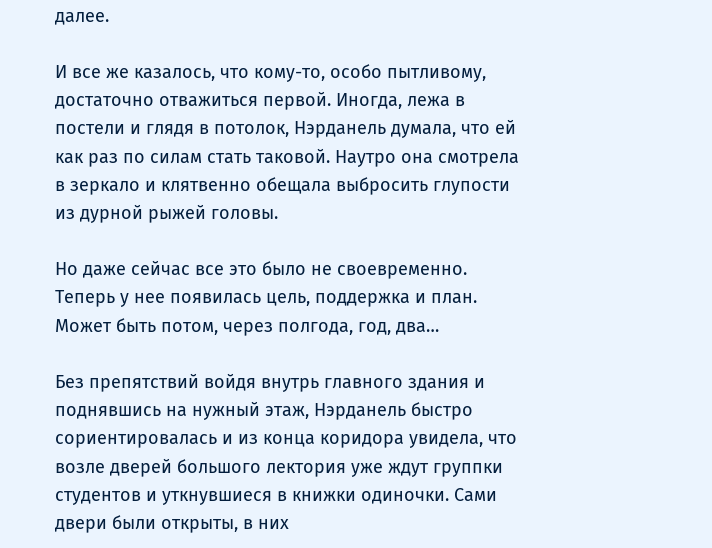далее.

И все же казалось, что кому-то, особо пытливому, достаточно отважиться первой. Иногда, лежа в постели и глядя в потолок, Нэрданель думала, что ей как раз по силам стать таковой. Наутро она смотрела в зеркало и клятвенно обещала выбросить глупости из дурной рыжей головы.

Но даже сейчас все это было не своевременно. Теперь у нее появилась цель, поддержка и план. Может быть потом, через полгода, год, два…

Без препятствий войдя внутрь главного здания и поднявшись на нужный этаж, Нэрданель быстро сориентировалась и из конца коридора увидела, что возле дверей большого лектория уже ждут группки студентов и уткнувшиеся в книжки одиночки. Сами двери были открыты, в них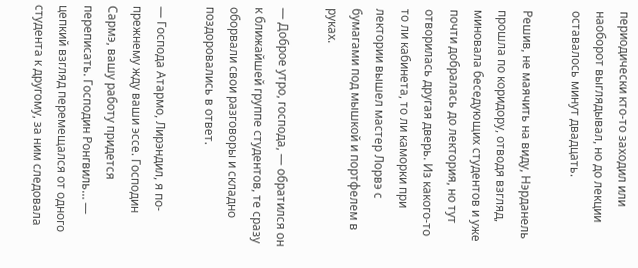периодически кто-то заходил или наоборот выглядывал, но до лекции оставалось минут двадцать.

Решив, не маячить на виду, Нэрданель прошла по коридору, отводя взгляд, миновала беседующих студентов и уже почти добралась до лектория, но тут отворилась другая дверь. Из какого-то то ли кабинета, то ли каморки при лектории вышел мастер Лорвэ с бумагами под мышкой и портфелем в руках.

— Доброе утро, господа, — обратился он к ближайшей группе студентов, те сразу оборвали свои разговоры и складно поздоровались в ответ.

— Господа Атармо, Лирэндил, я по-прежнему жду ваши эссе. Господин Сармэ, вашу работу придется переписать. Господин Ронгвиль… — цепкий взгляд перемещался от одного студента к другому, за ним следовала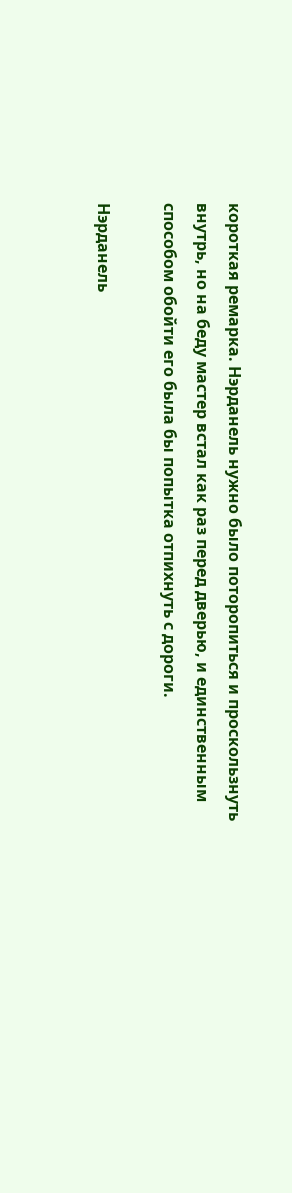короткая ремарка. Нэрданель нужно было поторопиться и проскользнуть внутрь, но на беду мастер встал как раз перед дверью, и единственным способом обойти его была бы попытка отпихнуть с дороги.

Нэрданель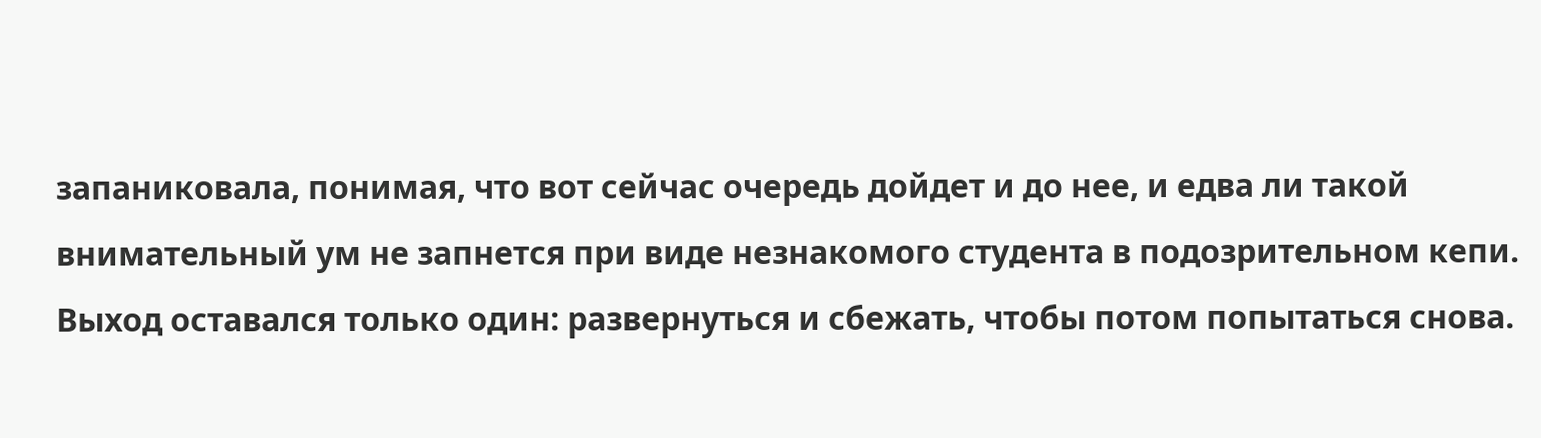запаниковала, понимая, что вот сейчас очередь дойдет и до нее, и едва ли такой внимательный ум не запнется при виде незнакомого студента в подозрительном кепи. Выход оставался только один: развернуться и сбежать, чтобы потом попытаться снова.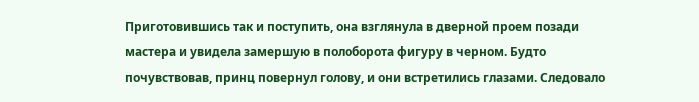Приготовившись так и поступить, она взглянула в дверной проем позади мастера и увидела замершую в полоборота фигуру в черном. Будто почувствовав, принц повернул голову, и они встретились глазами. Следовало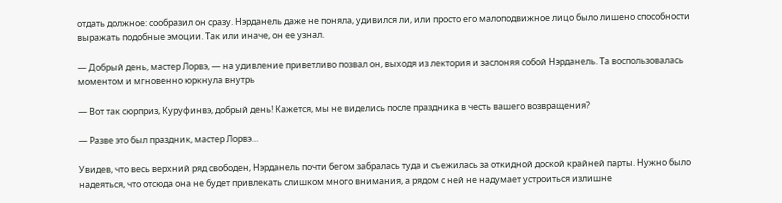отдать должное: сообразил он сразу. Нэрданель даже не поняла, удивился ли, или просто его малоподвижное лицо было лишено способности выражать подобные эмоции. Так или иначе, он ее узнал.

— Добрый день, мастер Лорвэ, — на удивление приветливо позвал он, выходя из лектория и заслоняя собой Нэрданель. Та воспользовалась моментом и мгновенно юркнула внутрь

— Вот так сюрприз, Куруфинвэ, добрый день! Кажется, мы не виделись после праздника в честь вашего возвращения?

— Разве это был праздник, мастер Лорвэ…

Увидев, что весь верхний ряд свободен, Нэрданель почти бегом забралась туда и съежилась за откидной доской крайней парты. Нужно было надеяться, что отсюда она не будет привлекать слишком много внимания, а рядом с ней не надумает устроиться излишне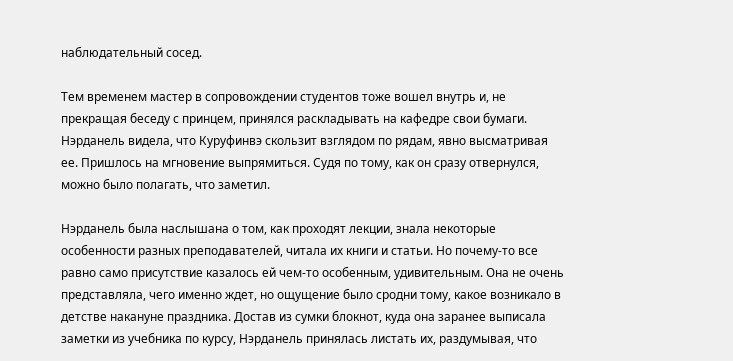наблюдательный сосед.

Тем временем мастер в сопровождении студентов тоже вошел внутрь и, не прекращая беседу с принцем, принялся раскладывать на кафедре свои бумаги. Нэрданель видела, что Куруфинвэ скользит взглядом по рядам, явно высматривая ее. Пришлось на мгновение выпрямиться. Судя по тому, как он сразу отвернулся, можно было полагать, что заметил.

Нэрданель была наслышана о том, как проходят лекции, знала некоторые особенности разных преподавателей, читала их книги и статьи. Но почему-то все равно само присутствие казалось ей чем-то особенным, удивительным. Она не очень представляла, чего именно ждет, но ощущение было сродни тому, какое возникало в детстве накануне праздника. Достав из сумки блокнот, куда она заранее выписала заметки из учебника по курсу, Нэрданель принялась листать их, раздумывая, что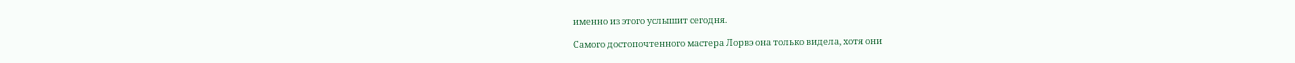именно из этого услышит сегодня.

Самого достопочтенного мастера Лорвэ она только видела, хотя они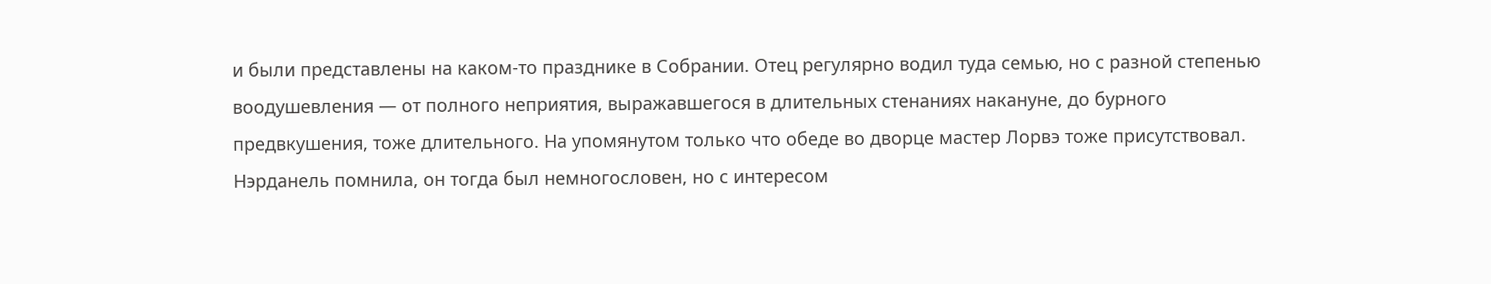и были представлены на каком-то празднике в Собрании. Отец регулярно водил туда семью, но с разной степенью воодушевления — от полного неприятия, выражавшегося в длительных стенаниях накануне, до бурного предвкушения, тоже длительного. На упомянутом только что обеде во дворце мастер Лорвэ тоже присутствовал. Нэрданель помнила, он тогда был немногословен, но с интересом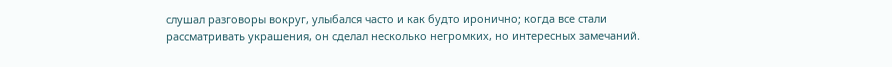слушал разговоры вокруг, улыбался часто и как будто иронично; когда все стали рассматривать украшения, он сделал несколько негромких, но интересных замечаний.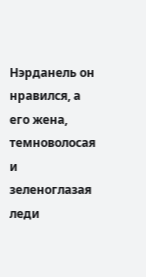Нэрданель он нравился, а его жена, темноволосая и зеленоглазая леди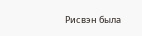Рисвэн была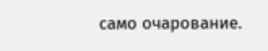само очарование.